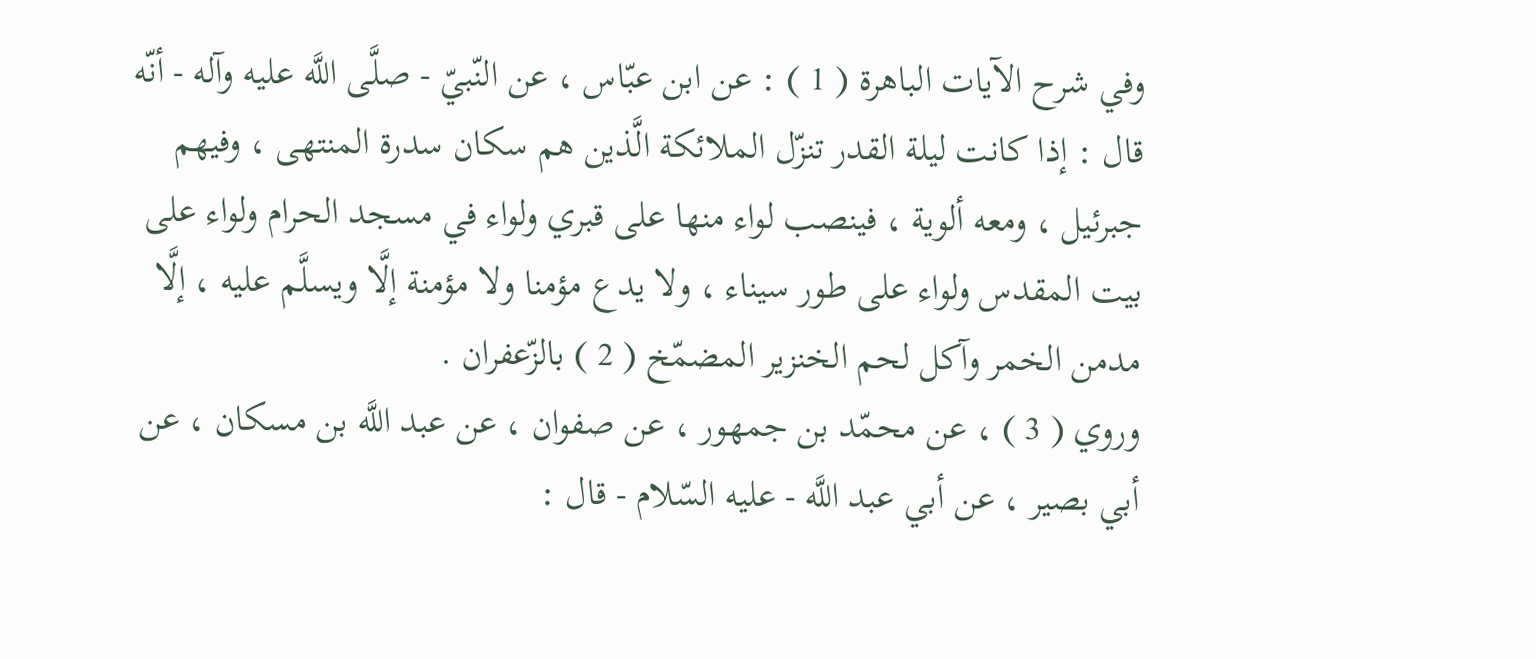وفي شرح الآيات الباهرة ( 1 ) : عن ابن عبّاس ، عن النّبيّ - صلَّى اللَّه عليه وآله - أنّه قال : إذا كانت ليلة القدر تنزّل الملائكة الَّذين هم سكان سدرة المنتهى ، وفيهم جبرئيل ، ومعه ألوية ، فينصب لواء منها على قبري ولواء في مسجد الحرام ولواء على بيت المقدس ولواء على طور سيناء ، ولا يدع مؤمنا ولا مؤمنة إلَّا ويسلَّم عليه ، إلَّا مدمن الخمر وآكل لحم الخنزير المضمّخ ( 2 ) بالزّعفران .
وروي ( 3 ) ، عن محمّد بن جمهور ، عن صفوان ، عن عبد اللَّه بن مسكان ، عن أبي بصير ، عن أبي عبد اللَّه - عليه السّلام - قال :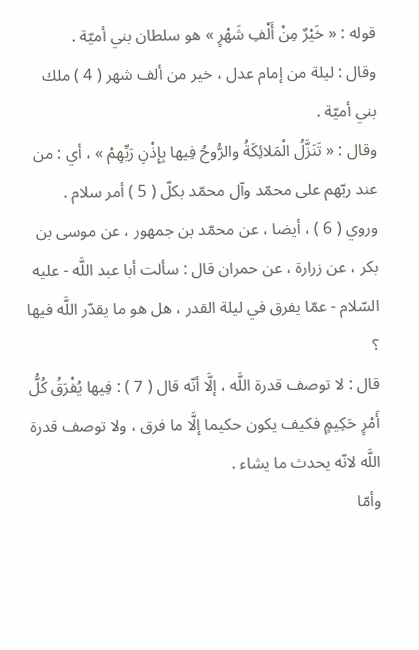قوله : « خَيْرٌ مِنْ أَلْفِ شَهْرٍ » هو سلطان بني أميّة .
وقال : ليلة من إمام عدل ، خير من ألف شهر ( 4 ) ملك بني أميّة .
وقال : « تَنَزَّلُ الْمَلائِكَةُ والرُّوحُ فِيها بِإِذْنِ رَبِّهِمْ » ، أي : من عند ربّهم على محمّد وآل محمّد بكلّ ( 5 ) أمر سلام .
وروي ( 6 ) ، أيضا ، عن محمّد بن جمهور ، عن موسى بن بكر ، عن زرارة ، عن حمران قال : سألت أبا عبد اللَّه - عليه السّلام - عمّا يفرق في ليلة القدر ، هل هو ما يقدّر اللَّه فيها ؟
قال : لا توصف قدرة اللَّه ، إلَّا أنّه قال ( 7 ) : فِيها يُفْرَقُ كُلُّ أَمْرٍ حَكِيمٍ فكيف يكون حكيما إلَّا ما فرق ، ولا توصف قدرة اللَّه لانّه يحدث ما يشاء .
وأمّا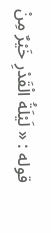قوله : « لَيْلَةُ الْقَدْرِ خَيْرٌ مِنْ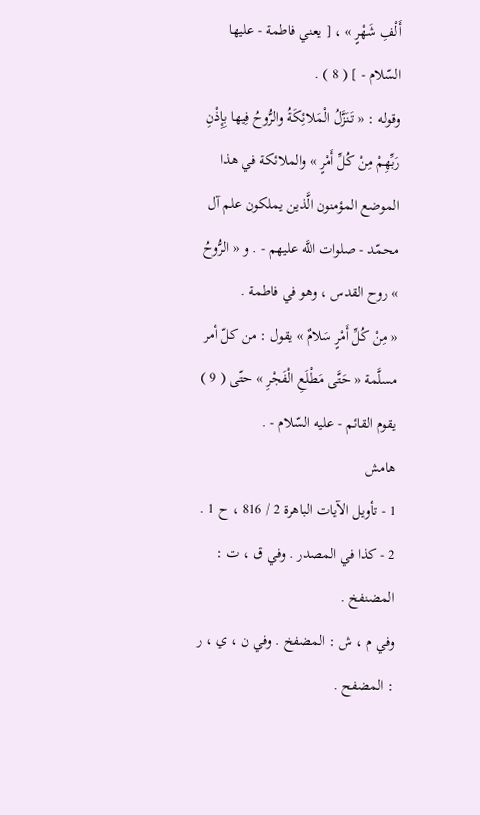أَلْفِ شَهْرٍ » ، [ يعني فاطمة - عليها السّلام - ] ( 8 ) .
وقوله : « تَنَزَّلُ الْمَلائِكَةُ والرُّوحُ فِيها بِإِذْنِ رَبِّهِمْ مِنْ كُلِّ أَمْرٍ » والملائكة في هذا الموضع المؤمنون الَّذين يملكون علم آل محمّد - صلوات اللَّه عليهم - . و « الرُّوحُ » روح القدس ، وهو في فاطمة .
« مِنْ كُلِّ أَمْرٍ سَلامٌ » يقول : من كلّ أمر مسلَّمة « حَتَّى مَطْلَعِ الْفَجْرِ » حتّى ( 9 ) يقوم القائم - عليه السّلام - .
هامش
1 - تأويل الآيات الباهرة 2 / 816 ، ح 1 .
2 - كذا في المصدر . وفي ق ، ت : المضنفخ .
وفي م ، ش : المضفخ . وفي ن ، ي ، ر : المضفح .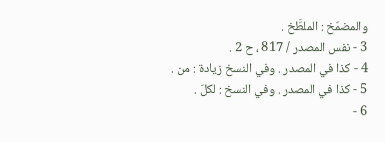والمضمّخ : الملطَّخ .
3 - نفس المصدر / 817 ، ح 2 .
4 - كذا في المصدر . وفي النسخ زيادة : من .
5 - كذا في المصدر . وفي النسخ : لكلّ .
6 -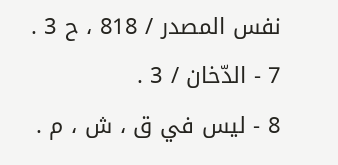نفس المصدر / 818 ، ح 3 .
7 - الدّخان / 3 .
8 - ليس في ق ، ش ، م .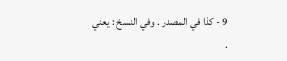9 - كذا في المصدر . وفي النسخ : يعني .